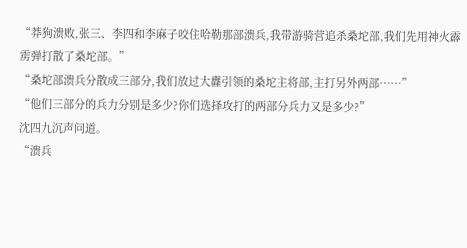“莽狗溃败,张三、李四和李麻子咬住哈勒那部溃兵,我带游骑营追杀桑坨部,我们先用神火霹雳弹打散了桑坨部。”
“桑坨部溃兵分散成三部分,我们放过大纛引领的桑坨主将部,主打另外两部……”
“他们三部分的兵力分别是多少?你们选择攻打的两部分兵力又是多少?”
沈四九沉声问道。
“溃兵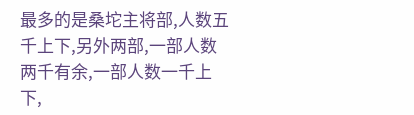最多的是桑坨主将部,人数五千上下,另外两部,一部人数两千有余,一部人数一千上下,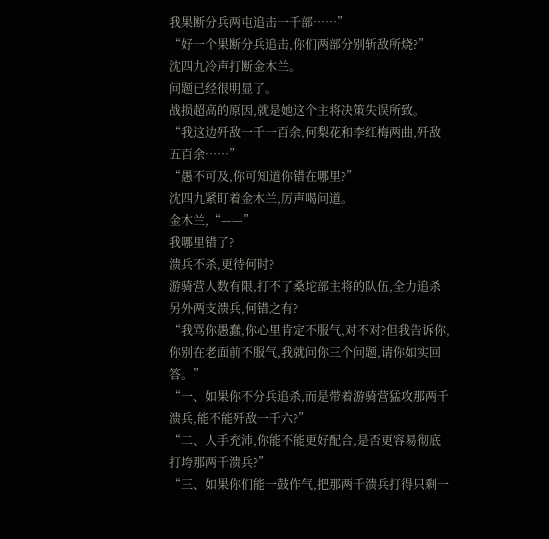我果断分兵两屯追击一千部……”
“好一个果断分兵追击,你们两部分别斩敌所烧?”
沈四九冷声打断金木兰。
问题已经很明显了。
战损超高的原因,就是她这个主将决策失误所致。
“我这边歼敌一千一百余,何梨花和李红梅两曲,歼敌五百余……”
“愚不可及,你可知道你错在哪里?”
沈四九紧盯着金木兰,厉声喝问道。
金木兰,“——”
我哪里错了?
溃兵不杀,更待何时?
游骑营人数有限,打不了桑坨部主将的队伍,全力追杀另外两支溃兵,何错之有?
“我骂你愚蠢,你心里肯定不服气,对不对?但我告诉你,你别在老面前不服气,我就问你三个问题,请你如实回答。”
“一、如果你不分兵追杀,而是带着游骑营猛攻那两千溃兵,能不能歼敌一千六?”
“二、人手充沛,你能不能更好配合,是否更容易彻底打垮那两千溃兵?”
“三、如果你们能一鼓作气,把那两千溃兵打得只剩一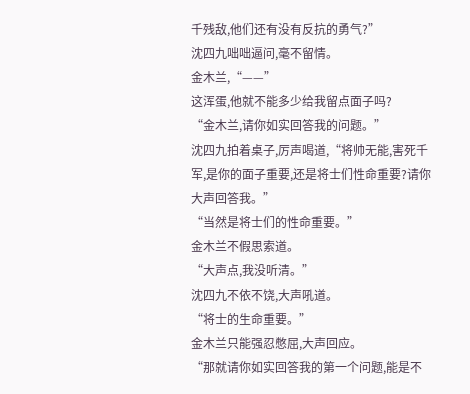千残敌,他们还有没有反抗的勇气?”
沈四九咄咄逼问,毫不留情。
金木兰,“——”
这浑蛋,他就不能多少给我留点面子吗?
“金木兰,请你如实回答我的问题。”
沈四九拍着桌子,厉声喝道,“将帅无能,害死千军,是你的面子重要,还是将士们性命重要?请你大声回答我。”
“当然是将士们的性命重要。”
金木兰不假思索道。
“大声点,我没听清。”
沈四九不依不饶,大声吼道。
“将士的生命重要。”
金木兰只能强忍憋屈,大声回应。
“那就请你如实回答我的第一个问题,能是不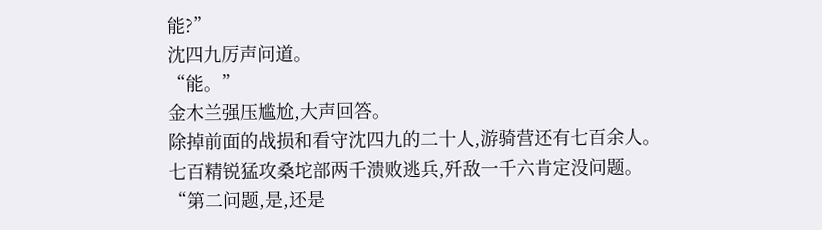能?”
沈四九厉声问道。
“能。”
金木兰强压尴尬,大声回答。
除掉前面的战损和看守沈四九的二十人,游骑营还有七百余人。
七百精锐猛攻桑坨部两千溃败逃兵,歼敌一千六肯定没问题。
“第二问题,是,还是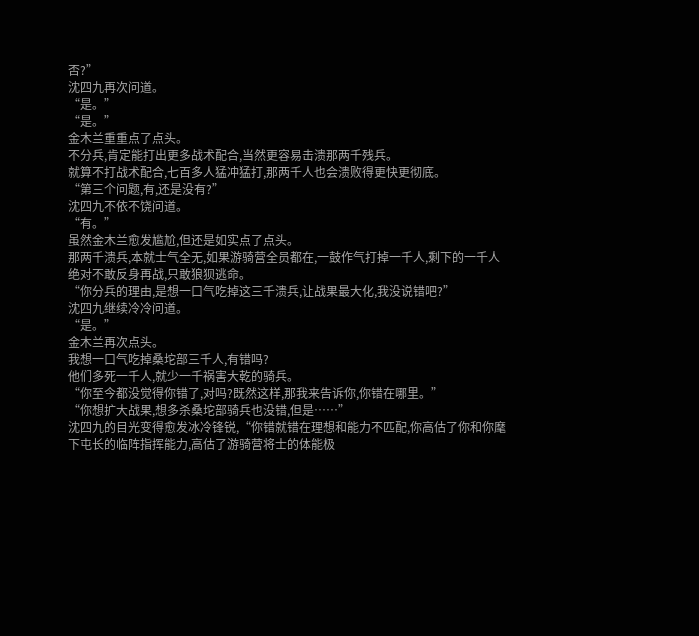否?”
沈四九再次问道。
“是。”
“是。”
金木兰重重点了点头。
不分兵,肯定能打出更多战术配合,当然更容易击溃那两千残兵。
就算不打战术配合,七百多人猛冲猛打,那两千人也会溃败得更快更彻底。
“第三个问题,有,还是没有?”
沈四九不依不饶问道。
“有。”
虽然金木兰愈发尴尬,但还是如实点了点头。
那两千溃兵,本就士气全无,如果游骑营全员都在,一鼓作气打掉一千人,剩下的一千人绝对不敢反身再战,只敢狼狈逃命。
“你分兵的理由,是想一口气吃掉这三千溃兵,让战果最大化,我没说错吧?”
沈四九继续冷冷问道。
“是。”
金木兰再次点头。
我想一口气吃掉桑坨部三千人,有错吗?
他们多死一千人,就少一千祸害大乾的骑兵。
“你至今都没觉得你错了,对吗?既然这样,那我来告诉你,你错在哪里。”
“你想扩大战果,想多杀桑坨部骑兵也没错,但是……”
沈四九的目光变得愈发冰冷锋锐,“你错就错在理想和能力不匹配,你高估了你和你麾下屯长的临阵指挥能力,高估了游骑营将士的体能极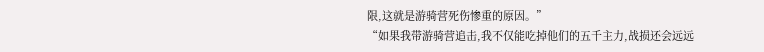限,这就是游骑营死伤惨重的原因。”
“如果我带游骑营追击,我不仅能吃掉他们的五千主力,战损还会远远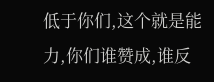低于你们,这个就是能力,你们谁赞成,谁反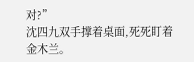对?”
沈四九双手撑着桌面,死死盯着金木兰。